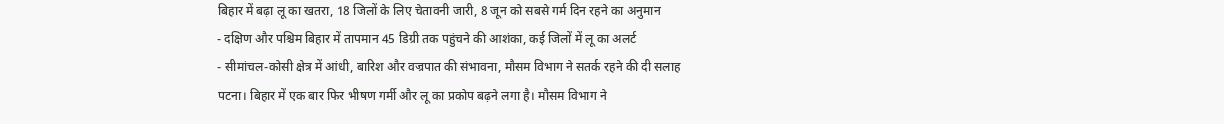बिहार में बढ़ा लू का खतरा, 18 जिलों के लिए चेतावनी जारी, 8 जून को सबसे गर्म दिन रहने का अनुमान
- दक्षिण और पश्चिम बिहार में तापमान 45 डिग्री तक पहुंचने की आशंका, कई जिलों में लू का अलर्ट
- सीमांचल-कोसी क्षेत्र में आंधी, बारिश और वज्रपात की संभावना, मौसम विभाग ने सतर्क रहने की दी सलाह
पटना। बिहार में एक बार फिर भीषण गर्मी और लू का प्रकोप बढ़ने लगा है। मौसम विभाग ने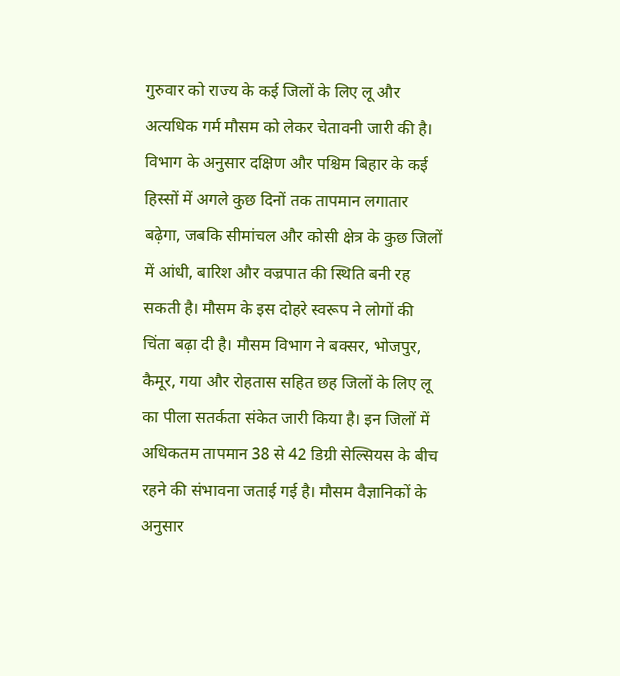गुरुवार को राज्य के कई जिलों के लिए लू और अत्यधिक गर्म मौसम को लेकर चेतावनी जारी की है। विभाग के अनुसार दक्षिण और पश्चिम बिहार के कई हिस्सों में अगले कुछ दिनों तक तापमान लगातार बढ़ेगा, जबकि सीमांचल और कोसी क्षेत्र के कुछ जिलों में आंधी, बारिश और वज्रपात की स्थिति बनी रह सकती है। मौसम के इस दोहरे स्वरूप ने लोगों की चिंता बढ़ा दी है। मौसम विभाग ने बक्सर, भोजपुर, कैमूर, गया और रोहतास सहित छह जिलों के लिए लू का पीला सतर्कता संकेत जारी किया है। इन जिलों में अधिकतम तापमान 38 से 42 डिग्री सेल्सियस के बीच रहने की संभावना जताई गई है। मौसम वैज्ञानिकों के अनुसार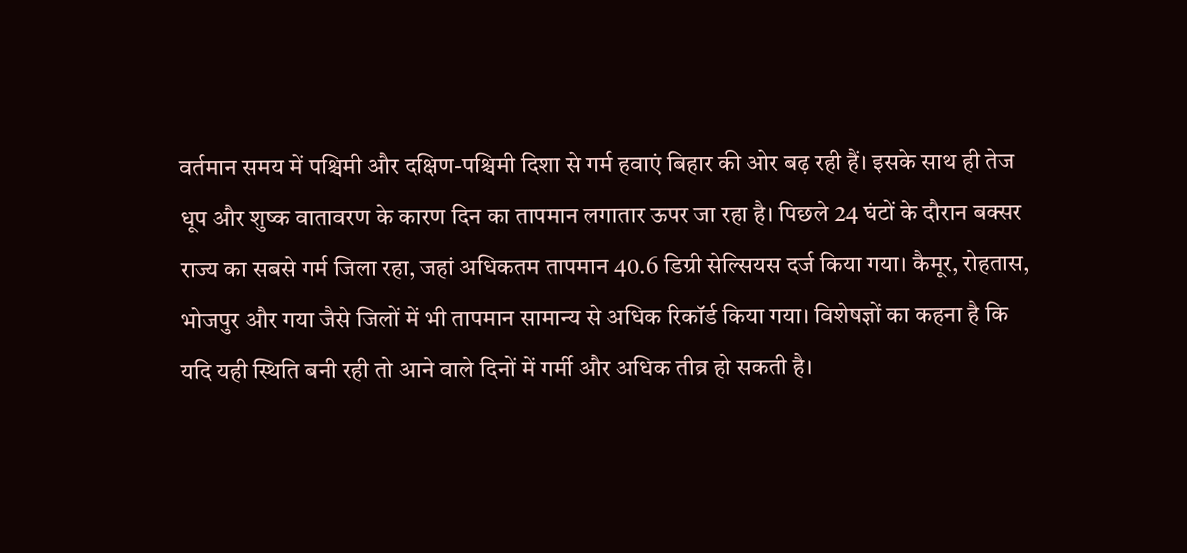वर्तमान समय में पश्चिमी और दक्षिण-पश्चिमी दिशा से गर्म हवाएं बिहार की ओर बढ़ रही हैं। इसके साथ ही तेज धूप और शुष्क वातावरण के कारण दिन का तापमान लगातार ऊपर जा रहा है। पिछले 24 घंटों के दौरान बक्सर राज्य का सबसे गर्म जिला रहा, जहां अधिकतम तापमान 40.6 डिग्री सेल्सियस दर्ज किया गया। कैमूर, रोहतास, भोजपुर और गया जैसे जिलों में भी तापमान सामान्य से अधिक रिकॉर्ड किया गया। विशेषज्ञों का कहना है कि यदि यही स्थिति बनी रही तो आने वाले दिनों में गर्मी और अधिक तीव्र हो सकती है।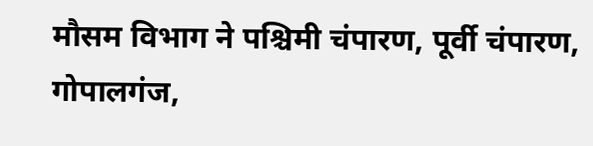मौसम विभाग ने पश्चिमी चंपारण, पूर्वी चंपारण, गोपालगंज,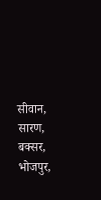सीवान, सारण, बक्सर, भोजपुर,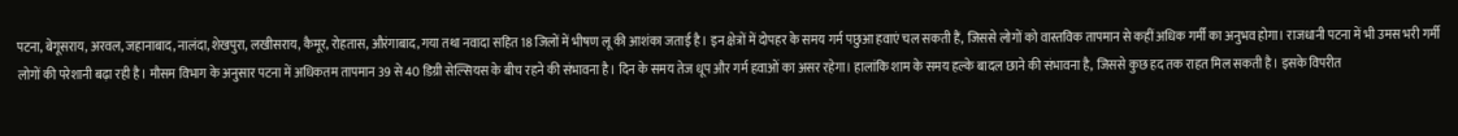पटना, बेगूसराय, अरवल, जहानाबाद, नालंदा, शेखपुरा, लखीसराय, कैमूर, रोहतास, औरंगाबाद, गया तथा नवादा सहित 18 जिलों में भीषण लू की आशंका जताई है। इन क्षेत्रों में दोपहर के समय गर्म पछुआ हवाएं चल सकती हैं, जिससे लोगों को वास्तविक तापमान से कहीं अधिक गर्मी का अनुभव होगा। राजधानी पटना में भी उमस भरी गर्मी लोगों की परेशानी बढ़ा रही है। मौसम विभाग के अनुसार पटना में अधिकतम तापमान 39 से 40 डिग्री सेल्सियस के बीच रहने की संभावना है। दिन के समय तेज धूप और गर्म हवाओं का असर रहेगा। हालांकि शाम के समय हल्के बादल छाने की संभावना है, जिससे कुछ हद तक राहत मिल सकती है। इसके विपरीत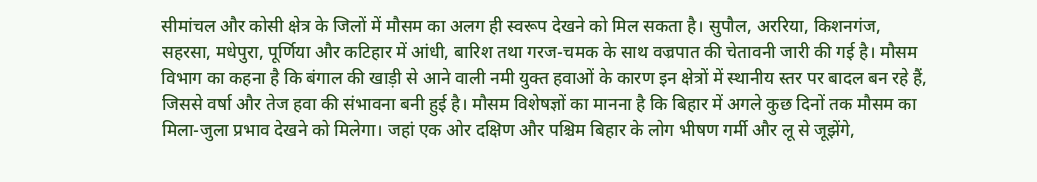सीमांचल और कोसी क्षेत्र के जिलों में मौसम का अलग ही स्वरूप देखने को मिल सकता है। सुपौल, अररिया, किशनगंज, सहरसा, मधेपुरा, पूर्णिया और कटिहार में आंधी, बारिश तथा गरज-चमक के साथ वज्रपात की चेतावनी जारी की गई है। मौसम विभाग का कहना है कि बंगाल की खाड़ी से आने वाली नमी युक्त हवाओं के कारण इन क्षेत्रों में स्थानीय स्तर पर बादल बन रहे हैं, जिससे वर्षा और तेज हवा की संभावना बनी हुई है। मौसम विशेषज्ञों का मानना है कि बिहार में अगले कुछ दिनों तक मौसम का मिला-जुला प्रभाव देखने को मिलेगा। जहां एक ओर दक्षिण और पश्चिम बिहार के लोग भीषण गर्मी और लू से जूझेंगे,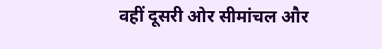वहीं दूसरी ओर सीमांचल और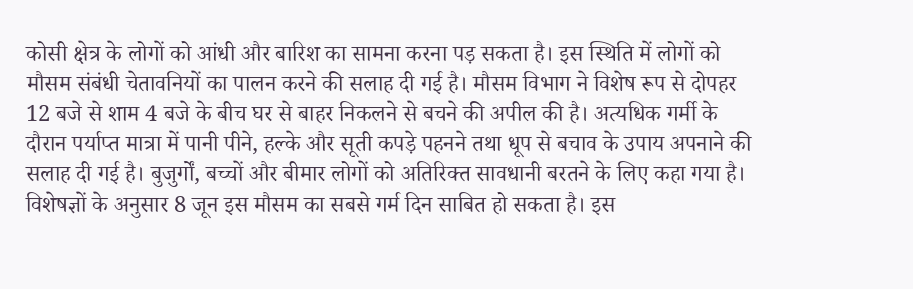कोसी क्षेत्र के लोगों को आंधी और बारिश का सामना करना पड़ सकता है। इस स्थिति में लोगों को मौसम संबंधी चेतावनियों का पालन करने की सलाह दी गई है। मौसम विभाग ने विशेष रूप से दोपहर 12 बजे से शाम 4 बजे के बीच घर से बाहर निकलने से बचने की अपील की है। अत्यधिक गर्मी के दौरान पर्याप्त मात्रा में पानी पीने, हल्के और सूती कपड़े पहनने तथा धूप से बचाव के उपाय अपनाने की सलाह दी गई है। बुजुर्गों, बच्चों और बीमार लोगों को अतिरिक्त सावधानी बरतने के लिए कहा गया है। विशेषज्ञों के अनुसार 8 जून इस मौसम का सबसे गर्म दिन साबित हो सकता है। इस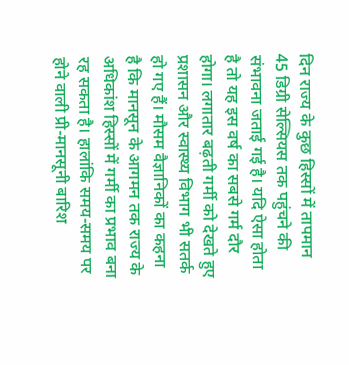दिन राज्य के कुछ हिस्सों में तापमान 45 डिग्री सेल्सियस तक पहुंचने की संभावना जताई गई है। यदि ऐसा होता है तो यह इस वर्ष का सबसे गर्म दौर होगा। लगातार बढ़ती गर्मी को देखते हुए प्रशासन और स्वास्थ्य विभाग भी सतर्क हो गए हैं। मौसम वैज्ञानिकों का कहना है कि मानसून के आगमन तक राज्य के अधिकांश हिस्सों में गर्मी का प्रभाव बना रह सकता है। हालांकि समय-समय पर होने वाली प्री-मानसूनी बारिश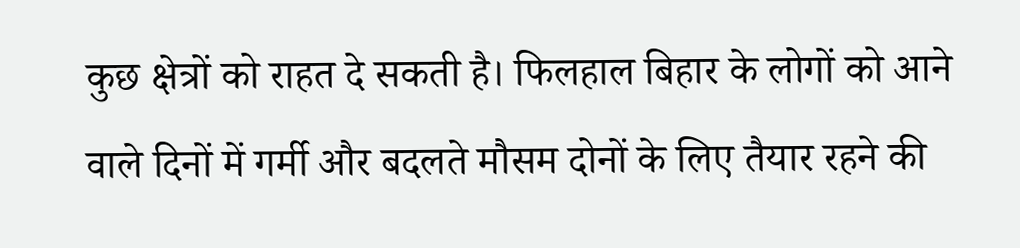कुछ क्षेत्रों को राहत दे सकती है। फिलहाल बिहार के लोगों को आने वाले दिनों में गर्मी और बदलते मौसम दोनों के लिए तैयार रहने की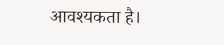आवश्यकता है।